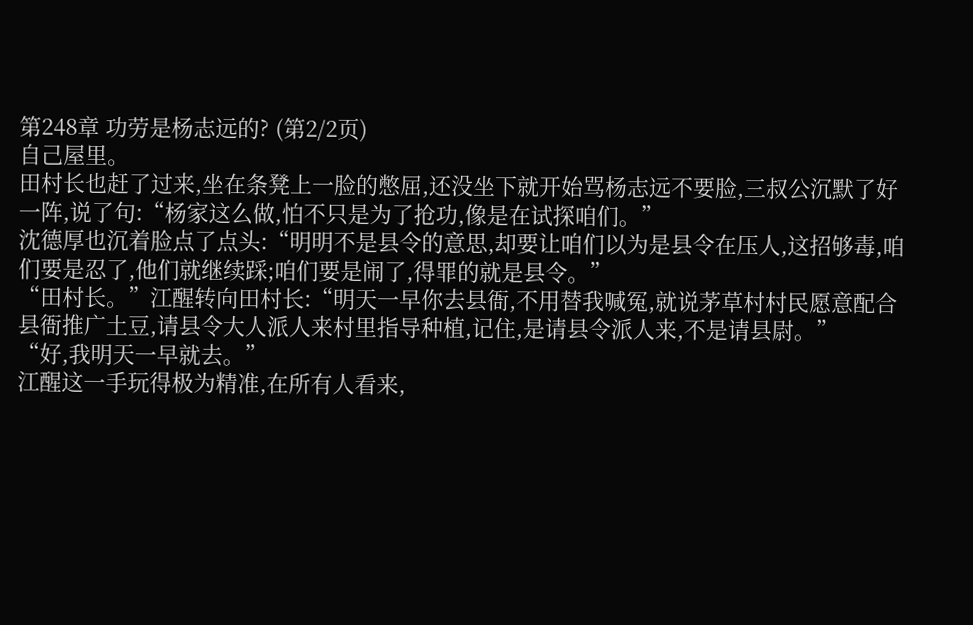第248章 功劳是杨志远的? (第2/2页)
自己屋里。
田村长也赶了过来,坐在条凳上一脸的憋屈,还没坐下就开始骂杨志远不要脸,三叔公沉默了好一阵,说了句:“杨家这么做,怕不只是为了抢功,像是在试探咱们。”
沈德厚也沉着脸点了点头:“明明不是县令的意思,却要让咱们以为是县令在压人,这招够毒,咱们要是忍了,他们就继续踩;咱们要是闹了,得罪的就是县令。”
“田村长。”江醒转向田村长:“明天一早你去县衙,不用替我喊冤,就说茅草村村民愿意配合县衙推广土豆,请县令大人派人来村里指导种植,记住,是请县令派人来,不是请县尉。”
“好,我明天一早就去。”
江醒这一手玩得极为精准,在所有人看来,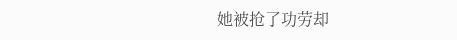她被抢了功劳却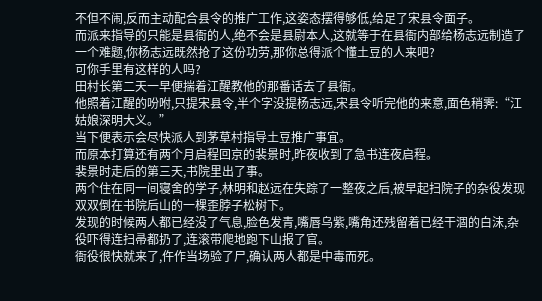不但不闹,反而主动配合县令的推广工作,这姿态摆得够低,给足了宋县令面子。
而派来指导的只能是县衙的人,绝不会是县尉本人,这就等于在县衙内部给杨志远制造了一个难题,你杨志远既然抢了这份功劳,那你总得派个懂土豆的人来吧?
可你手里有这样的人吗?
田村长第二天一早便揣着江醒教他的那番话去了县衙。
他照着江醒的吩咐,只提宋县令,半个字没提杨志远,宋县令听完他的来意,面色稍霁:“江姑娘深明大义。”
当下便表示会尽快派人到茅草村指导土豆推广事宜。
而原本打算还有两个月启程回京的裴景时,昨夜收到了急书连夜启程。
裴景时走后的第三天,书院里出了事。
两个住在同一间寝舍的学子,林明和赵远在失踪了一整夜之后,被早起扫院子的杂役发现双双倒在书院后山的一棵歪脖子松树下。
发现的时候两人都已经没了气息,脸色发青,嘴唇乌紫,嘴角还残留着已经干涸的白沫,杂役吓得连扫帚都扔了,连滚带爬地跑下山报了官。
衙役很快就来了,仵作当场验了尸,确认两人都是中毒而死。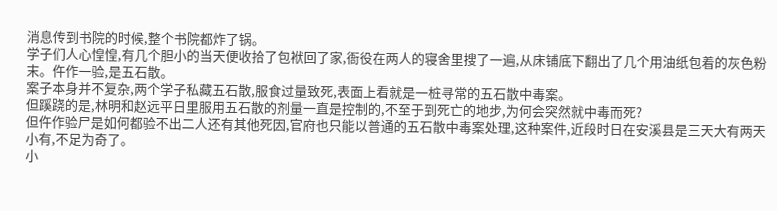消息传到书院的时候,整个书院都炸了锅。
学子们人心惶惶,有几个胆小的当天便收拾了包袱回了家,衙役在两人的寝舍里搜了一遍,从床铺底下翻出了几个用油纸包着的灰色粉末。仵作一验,是五石散。
案子本身并不复杂,两个学子私藏五石散,服食过量致死,表面上看就是一桩寻常的五石散中毒案。
但蹊跷的是,林明和赵远平日里服用五石散的剂量一直是控制的,不至于到死亡的地步,为何会突然就中毒而死?
但仵作验尸是如何都验不出二人还有其他死因,官府也只能以普通的五石散中毒案处理,这种案件,近段时日在安溪县是三天大有两天小有,不足为奇了。
小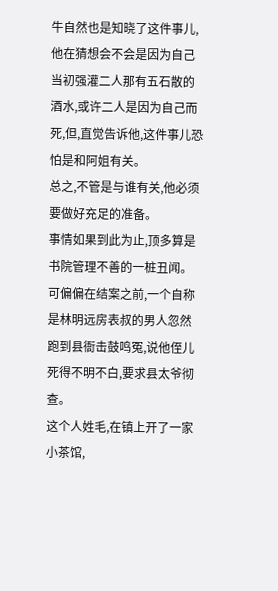牛自然也是知晓了这件事儿,他在猜想会不会是因为自己当初强灌二人那有五石散的酒水,或许二人是因为自己而死,但,直觉告诉他,这件事儿恐怕是和阿姐有关。
总之,不管是与谁有关,他必须要做好充足的准备。
事情如果到此为止,顶多算是书院管理不善的一桩丑闻。
可偏偏在结案之前,一个自称是林明远房表叔的男人忽然跑到县衙击鼓鸣冤,说他侄儿死得不明不白,要求县太爷彻查。
这个人姓毛,在镇上开了一家小茶馆,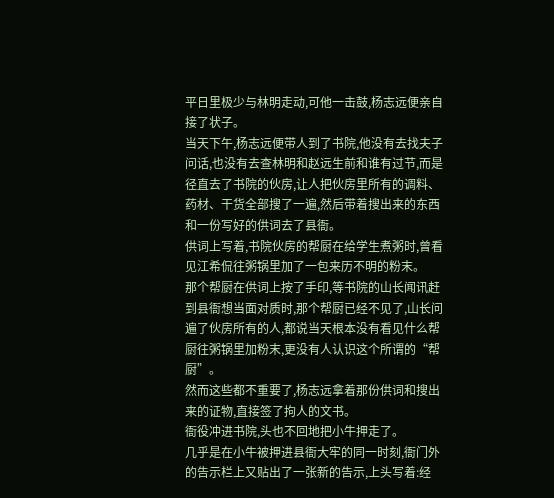平日里极少与林明走动,可他一击鼓,杨志远便亲自接了状子。
当天下午,杨志远便带人到了书院,他没有去找夫子问话,也没有去查林明和赵远生前和谁有过节,而是径直去了书院的伙房,让人把伙房里所有的调料、药材、干货全部搜了一遍,然后带着搜出来的东西和一份写好的供词去了县衙。
供词上写着,书院伙房的帮厨在给学生煮粥时,曾看见江希侃往粥锅里加了一包来历不明的粉末。
那个帮厨在供词上按了手印,等书院的山长闻讯赶到县衙想当面对质时,那个帮厨已经不见了,山长问遍了伙房所有的人,都说当天根本没有看见什么帮厨往粥锅里加粉末,更没有人认识这个所谓的“帮厨”。
然而这些都不重要了,杨志远拿着那份供词和搜出来的证物,直接签了拘人的文书。
衙役冲进书院,头也不回地把小牛押走了。
几乎是在小牛被押进县衙大牢的同一时刻,衙门外的告示栏上又贴出了一张新的告示,上头写着:经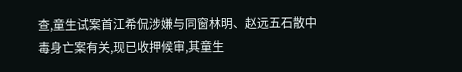查,童生试案首江希侃涉嫌与同窗林明、赵远五石散中毒身亡案有关,现已收押候审,其童生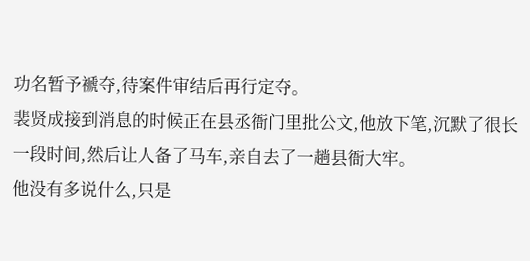功名暂予褫夺,待案件审结后再行定夺。
裴贤成接到消息的时候正在县丞衙门里批公文,他放下笔,沉默了很长一段时间,然后让人备了马车,亲自去了一趟县衙大牢。
他没有多说什么,只是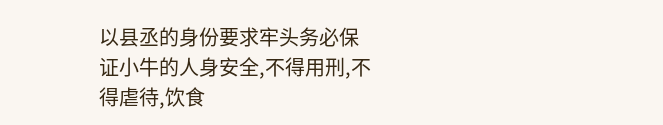以县丞的身份要求牢头务必保证小牛的人身安全,不得用刑,不得虐待,饮食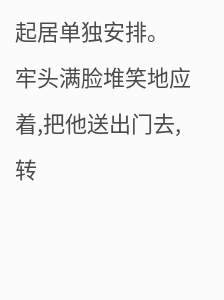起居单独安排。
牢头满脸堆笑地应着,把他送出门去,转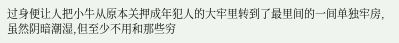过身便让人把小牛从原本关押成年犯人的大牢里转到了最里间的一间单独牢房,虽然阴暗潮湿,但至少不用和那些穷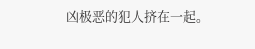凶极恶的犯人挤在一起。